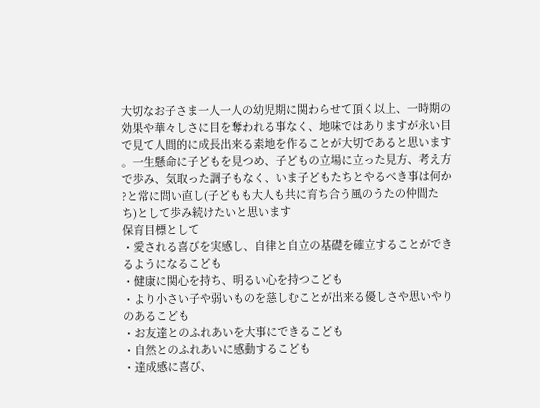大切なお子さま一人一人の幼児期に関わらせて頂く以上、一時期の
効果や華々しさに目を奪われる事なく、地味ではありますが永い目
で見て人間的に成長出来る素地を作ることが大切であると思います
。一生懸命に子どもを見つめ、子どもの立場に立った見方、考え方
で歩み、気取った調子もなく、いま子どもたちとやるべき事は何か
?と常に問い直し(子どもも大人も共に育ち合う風のうたの仲間た
ち)として歩み続けたいと思います
保育目標として
・愛される喜びを実感し、自律と自立の基礎を確立することができ
るようになるこども
・健康に関心を持ち、明るい心を持つこども
・より小さい子や弱いものを慈しむことが出来る優しさや思いやり
のあるこども
・お友達とのふれあいを大事にできるこども
・自然とのふれあいに感動するこども
・達成感に喜び、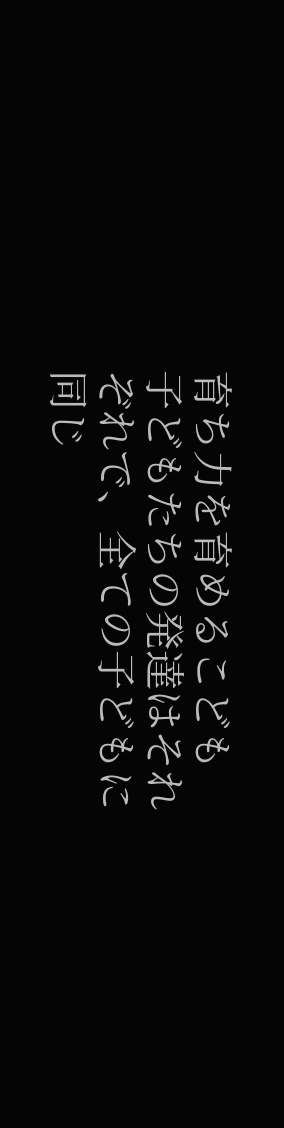育ち力を育めるこども
子どもたちの発達はそれぞれで、全ての子どもに同じ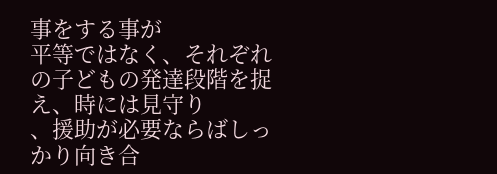事をする事が
平等ではなく、それぞれの子どもの発達段階を捉え、時には見守り
、援助が必要ならばしっかり向き合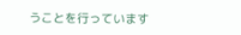うことを行っています